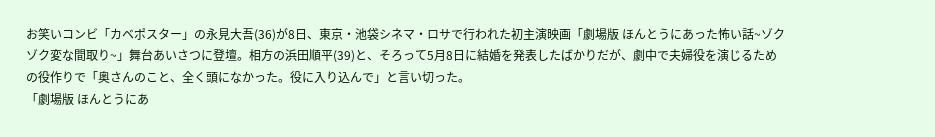お笑いコンビ「カベポスター」の永見大吾(36)が8日、東京・池袋シネマ・ロサで行われた初主演映画「劇場版 ほんとうにあった怖い話~ゾクゾク変な間取り~」舞台あいさつに登壇。相方の浜田順平(39)と、そろって5月8日に結婚を発表したばかりだが、劇中で夫婦役を演じるための役作りで「奥さんのこと、全く頭になかった。役に入り込んで」と言い切った。
「劇場版 ほんとうにあ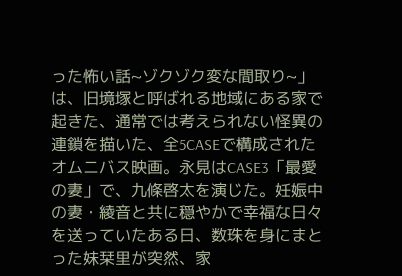った怖い話~ゾクゾク変な間取り~」は、旧境塚と呼ばれる地域にある家で起きた、通常では考えられない怪異の連鎖を描いた、全5CASEで構成されたオムニバス映画。永見はCASE3「最愛の妻」で、九條啓太を演じた。妊娠中の妻・綾音と共に穏やかで幸福な日々を送っていたある日、数珠を身にまとった妹栞里が突然、家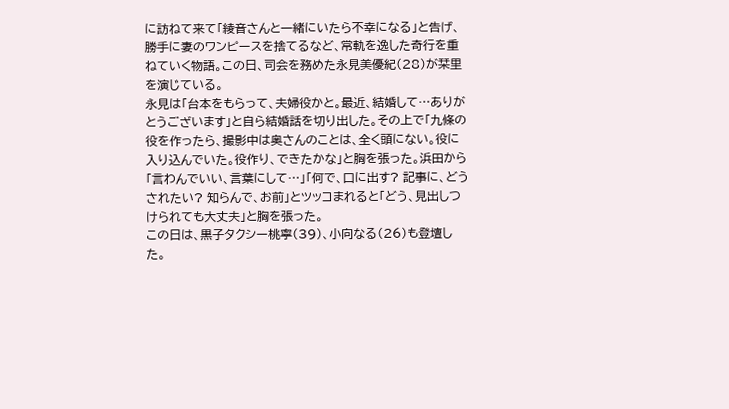に訪ねて来て「綾音さんと一緒にいたら不幸になる」と告げ、勝手に妻のワンピースを捨てるなど、常軌を逸した奇行を重ねていく物語。この日、司会を務めた永見美優紀(28)が栞里を演じている。
永見は「台本をもらって、夫婦役かと。最近、結婚して…ありがとうございます」と自ら結婚話を切り出した。その上で「九條の役を作ったら、撮影中は奥さんのことは、全く頭にない。役に入り込んでいた。役作り、できたかな」と胸を張った。浜田から「言わんでいい、言葉にして…」「何で、口に出す? 記事に、どうされたい? 知らんで、お前」とツッコまれると「どう、見出しつけられても大丈夫」と胸を張った。
この日は、黒子タクシー桃寧(39)、小向なる(26)も登壇した。